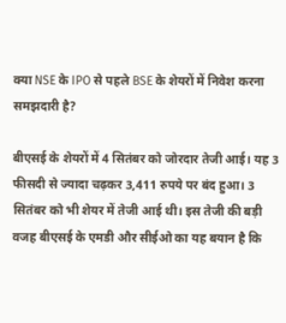क्या NSE के IPO से पहले BSE के शेयरों में निवेश करना समझदारी है?

बीएसई के शेयरों में 4 सितंबर को जोरदार तेजी आई। यह 3 फीसदी से ज्यादा चढ़कर 3,411 रुपये पर बंद हुआ। 3 सितंबर को भी शेयर में तेजी आई थी। इस तेजी की बड़ी वजह बीएसई के एमडी और सीईओ का यह बयान है कि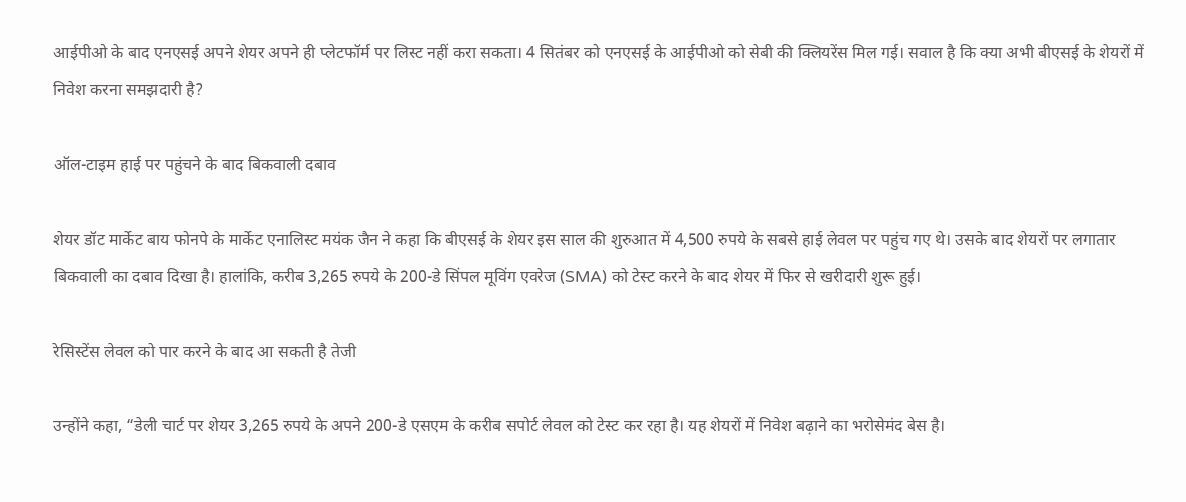आईपीओ के बाद एनएसई अपने शेयर अपने ही प्लेटफॉर्म पर लिस्ट नहीं करा सकता। 4 सितंबर को एनएसई के आईपीओ को सेबी की क्लियरेंस मिल गई। सवाल है कि क्या अभी बीएसई के शेयरों में निवेश करना समझदारी है?

ऑल-टाइम हाई पर पहुंचने के बाद बिकवाली दबाव

शेयर डॉट मार्केट बाय फोनपे के मार्केट एनालिस्ट मयंक जैन ने कहा कि बीएसई के शेयर इस साल की शुरुआत में 4,500 रुपये के सबसे हाई लेवल पर पहुंच गए थे। उसके बाद शेयरों पर लगातार बिकवाली का दबाव दिखा है। हालांकि, करीब 3,265 रुपये के 200-डे सिंपल मूविंग एवरेज (SMA) को टेस्ट करने के बाद शेयर में फिर से खरीदारी शुरू हुई।

रेसिस्टेंस लेवल को पार करने के बाद आ सकती है तेजी

उन्होंने कहा, “डेली चार्ट पर शेयर 3,265 रुपये के अपने 200-डे एसएम के करीब सपोर्ट लेवल को टेस्ट कर रहा है। यह शेयरों में निवेश बढ़ाने का भरोसेमंद बेस है।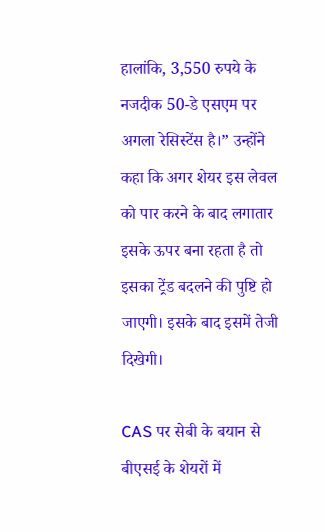हालांकि, 3,550 रुपये के नजदीक 50-डे एसएम पर अगला रेसिस्टेंस है।” उन्होंने कहा कि अगर शेयर इस लेवल को पार करने के बाद लगातार इसके ऊपर बना रहता है तो इसका ट्रेंड बदलने की पुष्टि हो जाएगी। इसके बाद इसमें तेजी दिखेगी।

CAS पर सेबी के बयान से बीएसई के शेयरों में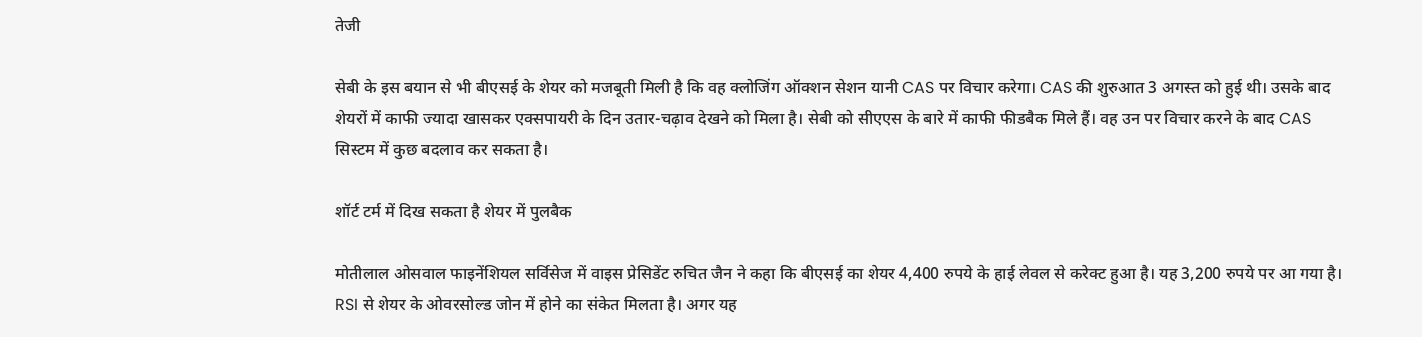तेजी

सेबी के इस बयान से भी बीएसई के शेयर को मजबूती मिली है कि वह क्लोजिंग ऑक्शन सेशन यानी CAS पर विचार करेगा। CAS की शुरुआत 3 अगस्त को हुई थी। उसके बाद शेयरों में काफी ज्यादा खासकर एक्सपायरी के दिन उतार-चढ़ाव देखने को मिला है। सेबी को सीएएस के बारे में काफी फीडबैक मिले हैं। वह उन पर विचार करने के बाद CAS सिस्टम में कुछ बदलाव कर सकता है।

शॉर्ट टर्म में दिख सकता है शेयर में पुलबैक

मोतीलाल ओसवाल फाइनेंशियल सर्विसेज में वाइस प्रेसिडेंट रुचित जैन ने कहा कि बीएसई का शेयर 4,400 रुपये के हाई लेवल से करेक्ट हुआ है। यह 3,200 रुपये पर आ गया है। RSI से शेयर के ओवरसोल्ड जोन में होने का संकेत मिलता है। अगर यह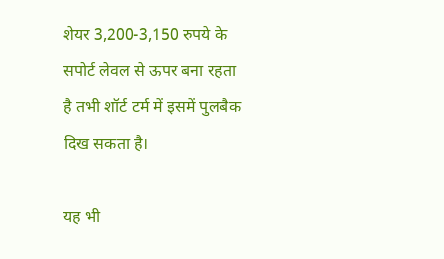शेयर 3,200-3,150 रुपये के सपोर्ट लेवल से ऊपर बना रहता है तभी शॉर्ट टर्म में इसमें पुलबैक दिख सकता है।

यह भी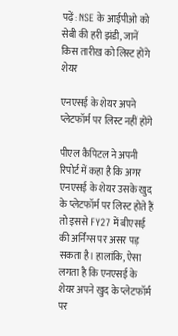पढ़ें: NSE के आईपीओ को सेबी की हरी झंडी, जानें किस तारीख को लिस्ट होंगे शेयर

एनएसई के शेयर अपने प्लेटफॉर्म पर लिस्ट नहीं होंगे

पीएल कैपिटल ने अपनी रिपोर्ट में कहा है कि अगर एनएसई के शेयर उसके खुद के प्लेटफॉर्म पर लिस्ट होते हैं तो इससे FY27 में बीएसई की अर्निंग्स पर असर पड़ सकता है। हालांकि, ऐसा लगता है कि एनएसई के शेयर अपने खुद के प्लेटफॉर्म पर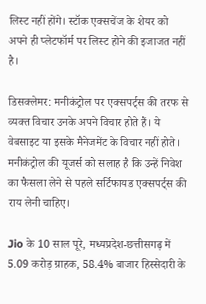लिस्ट नहीं होंगे। स्टॉक एक्सचेंज के शेयर को अपने ही प्लेटफॉर्म पर लिस्ट होने की इजाजत नहीं है।

डिसक्लेमर: मनीकंट्रोल पर एक्सपर्ट्स की तरफ से व्यक्त विचार उनके अपने विचार होते हैं। ये वेबसाइट या इसके मैनेजमेंट के विचार नहीं होते। मनीकंट्रोल की यूजर्स को सलाह है कि उन्हें निवेश का फैसला लेने से पहले सर्टिफायड एक्सपर्ट्स की राय लेनी चाहिए।

Jio के 10 साल पूरे, मध्यप्रदेश-छत्तीसगढ़ में 5.09 करोड़ ग्राहक, 58.4% बाजार हिस्सेदारी के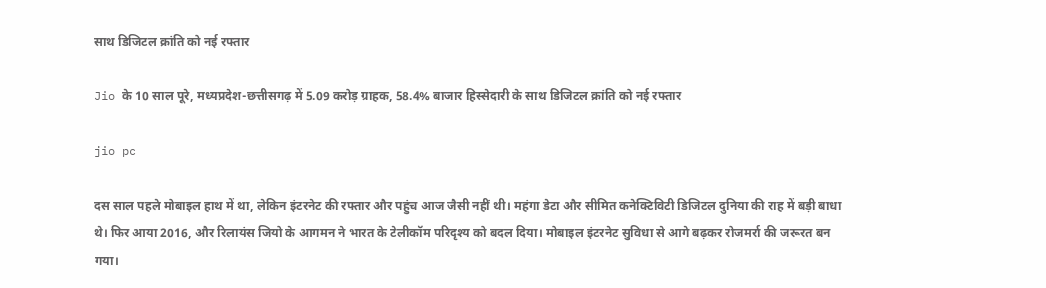साथ डिजिटल क्रांति को नई रफ्तार

Jio के 10 साल पूरे, मध्यप्रदेश-छत्तीसगढ़ में 5.09 करोड़ ग्राहक, 58.4% बाजार हिस्सेदारी के साथ डिजिटल क्रांति को नई रफ्तार

jio pc

दस साल पहले मोबाइल हाथ में था, लेकिन इंटरनेट की रफ्तार और पहुंच आज जैसी नहीं थी। महंगा डेटा और सीमित कनेक्टिविटी डिजिटल दुनिया की राह में बड़ी बाधा थे। फिर आया 2016, और रिलायंस जियो के आगमन ने भारत के टेलीकॉम परिदृश्य को बदल दिया। मोबाइल इंटरनेट सुविधा से आगे बढ़कर रोजमर्रा की जरूरत बन गया।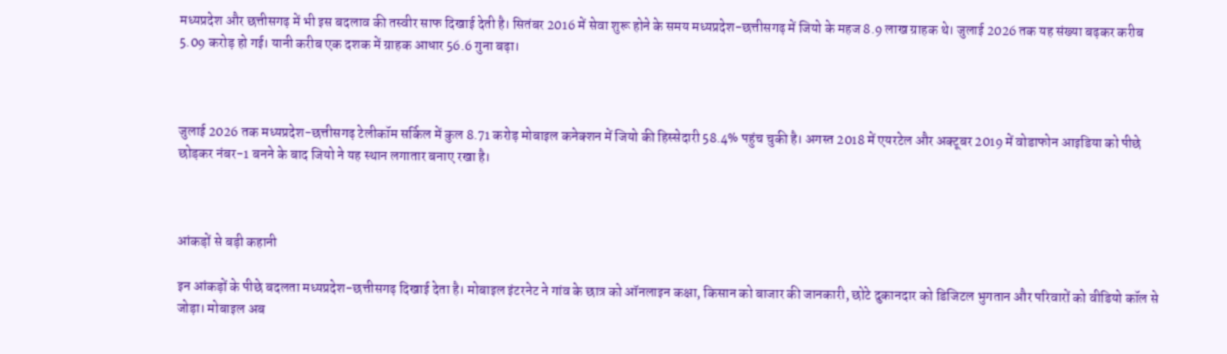मध्यप्रदेश और छत्तीसगढ़ में भी इस बदलाव की तस्वीर साफ दिखाई देती है। सितंबर 2016 में सेवा शुरू होने के समय मध्यप्रदेश-छत्तीसगढ़ में जियो के महज 8.9 लाख ग्राहक थे। जुलाई 2026 तक यह संख्या बढ़कर करीब 5.09 करोड़ हो गई। यानी करीब एक दशक में ग्राहक आधार 56.6 गुना बढ़ा।



जुलाई 2026 तक मध्यप्रदेश-छत्तीसगढ़ टेलीकॉम सर्किल में कुल 8.71 करोड़ मोबाइल कनेक्शन में जियो की हिस्सेदारी 58.4% पहुंच चुकी है। अगस्त 2018 में एयरटेल और अक्टूबर 2019 में वोडाफोन आइडिया को पीछे छोड़कर नंबर-1 बनने के बाद जियो ने यह स्थान लगातार बनाए रखा है।



आंकड़ों से बड़ी कहानी

इन आंकड़ों के पीछे बदलता मध्यप्रदेश-छत्तीसगढ़ दिखाई देता है। मोबाइल इंटरनेट ने गांव के छात्र को ऑनलाइन कक्षा, किसान को बाजार की जानकारी, छोटे दुकानदार को डिजिटल भुगतान और परिवारों को वीडियो कॉल से जोड़ा। मोबाइल अब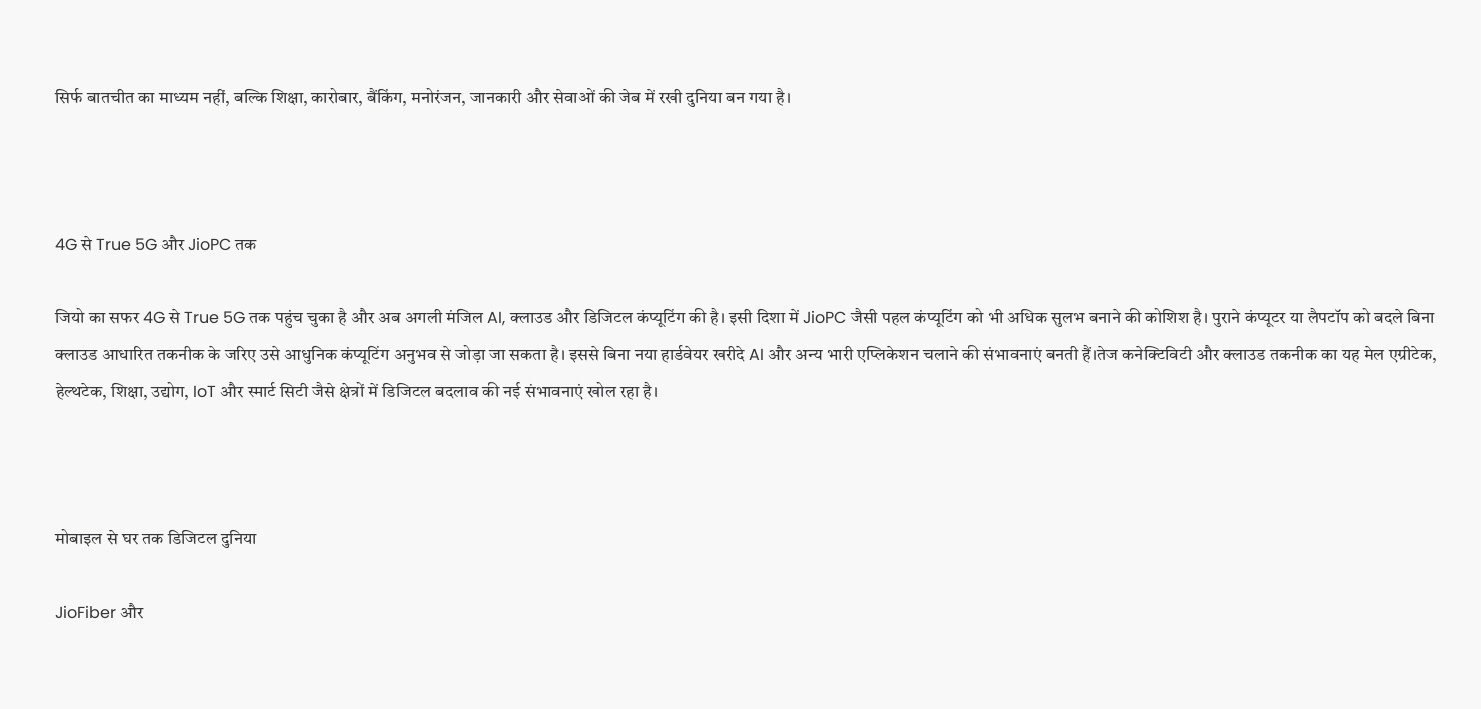सिर्फ बातचीत का माध्यम नहीं, बल्कि शिक्षा, कारोबार, बैंकिंग, मनोरंजन, जानकारी और सेवाओं की जेब में रखी दुनिया बन गया है।



4G से True 5G और JioPC तक

जियो का सफर 4G से True 5G तक पहुंच चुका है और अब अगली मंजिल AI, क्लाउड और डिजिटल कंप्यूटिंग की है। इसी दिशा में JioPC जैसी पहल कंप्यूटिंग को भी अधिक सुलभ बनाने की कोशिश है। पुराने कंप्यूटर या लैपटॉप को बदले बिना क्लाउड आधारित तकनीक के जरिए उसे आधुनिक कंप्यूटिंग अनुभव से जोड़ा जा सकता है। इससे बिना नया हार्डवेयर खरीदे AI और अन्य भारी एप्लिकेशन चलाने की संभावनाएं बनती हैं।तेज कनेक्टिविटी और क्लाउड तकनीक का यह मेल एग्रीटेक, हेल्थटेक, शिक्षा, उद्योग, IoT और स्मार्ट सिटी जैसे क्षेत्रों में डिजिटल बदलाव की नई संभावनाएं खोल रहा है।



मोबाइल से घर तक डिजिटल दुनिया

JioFiber और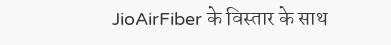JioAirFiber के विस्तार के साथ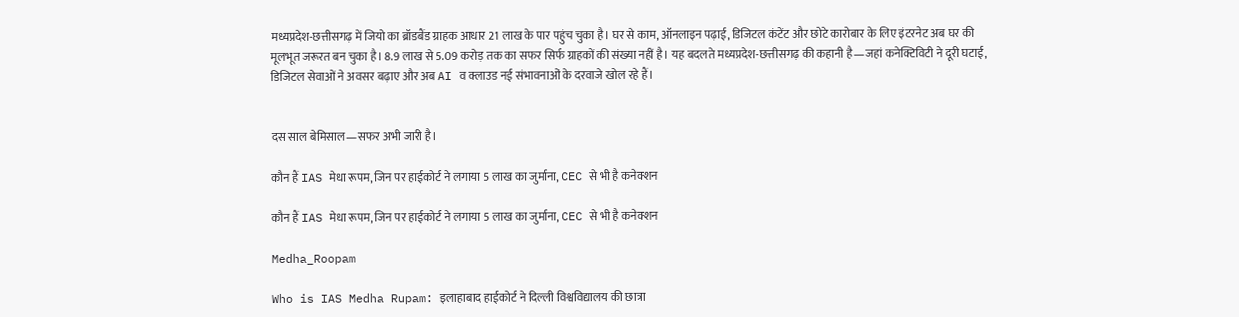मध्यप्रदेश-छत्तीसगढ़ में जियो का ब्रॉडबैंड ग्राहक आधार 21 लाख के पार पहुंच चुका है। घर से काम, ऑनलाइन पढ़ाई, डिजिटल कंटेंट और छोटे कारोबार के लिए इंटरनेट अब घर की मूलभूत जरूरत बन चुका है। 8.9 लाख से 5.09 करोड़ तक का सफर सिर्फ ग्राहकों की संख्या नहीं है। यह बदलते मध्यप्रदेश-छत्तीसगढ़ की कहानी है—जहां कनेक्टिविटी ने दूरी घटाई, डिजिटल सेवाओं ने अवसर बढ़ाए और अब AI व क्लाउड नई संभावनाओं के दरवाजे खोल रहे हैं।


दस साल बेमिसाल—सफर अभी जारी है।

कौन हैं IAS मेधा रूपम, जिन पर हाईकोर्ट ने लगाया 5 लाख का जुर्माना, CEC से भी है कनेक्शन

कौन हैं IAS मेधा रूपम, जिन पर हाईकोर्ट ने लगाया 5 लाख का जुर्माना, CEC से भी है कनेक्शन

Medha_Roopam

Who is IAS Medha Rupam: इलाहाबाद हाईकोर्ट ने दिल्ली विश्वविद्यालय की छात्रा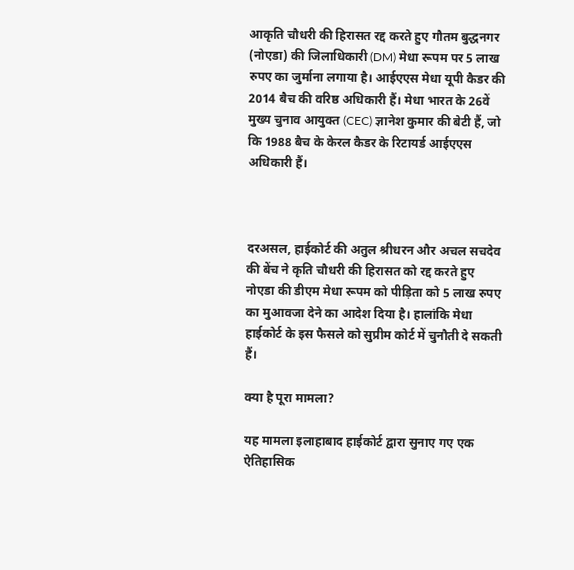आकृति चौधरी की हिरासत रद्द करते हुए गौतम बुद्धनगर (नोएडा) की जिलाधिकारी (DM) मेधा रूपम पर 5 लाख रुपए का जुर्माना लगाया है। आईएएस मेधा यूपी कैडर की 2014 बैच की वरिष्ठ अधिकारी हैं। मेधा भारत के 26वें मुख्य चुनाव आयुक्त (CEC) ज्ञानेश कुमार की बेटी हैं, जो कि 1988 बैच के केरल कैडर के रिटायर्ड आईएएस अधिकारी हैं।



दरअसल, हाईकोर्ट की अतुल श्रीधरन और अचल सचदेव की बेंच ने कृति चौधरी की हिरासत को रद्द करते हुए नोएडा की डीएम मेधा रूपम को पीड़िता को 5 लाख रुपए का मुआवजा देने का आदेश दिया है। हालांकि मेधा हाईकोर्ट के इस फैसले को सुप्रीम कोर्ट में चुनौती दे सकती हैं।

क्या है पूरा मामला?

यह मामला इलाहाबाद हाईकोर्ट द्वारा सुनाए गए एक ऐतिहासिक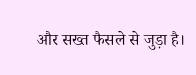और सख्त फैसले से जुड़ा है।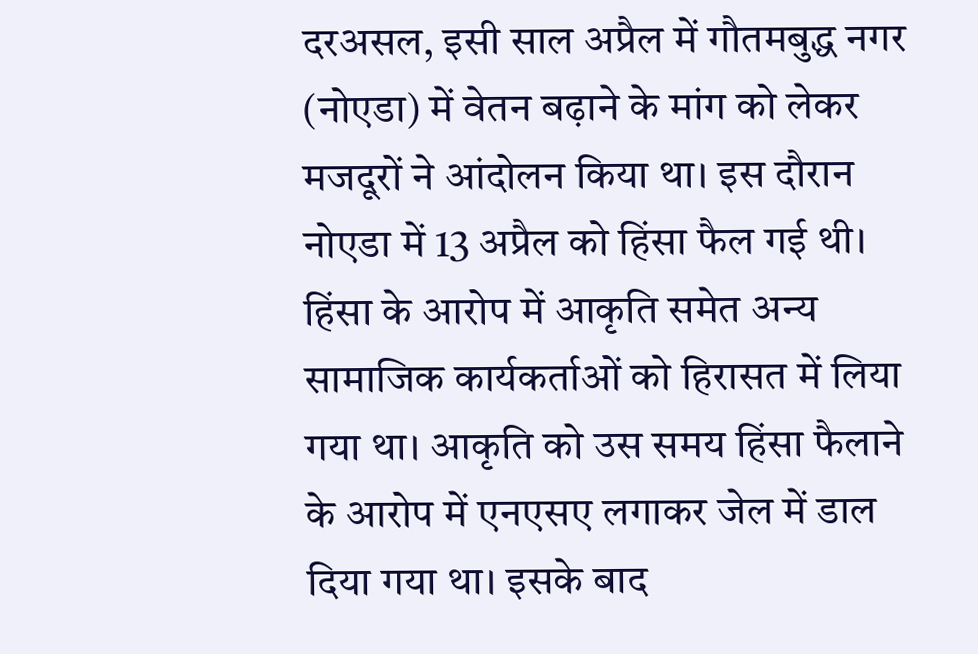दरअसल, इसी साल अप्रैल में गौतमबुद्ध नगर (नोएडा) में वेतन बढ़ाने के मांग को लेकर मजदूरों ने आंदोलन किया था। इस दौरान नोएडा में 13 अप्रैल को हिंसा फैल गई थी। हिंसा के आरोप में आकृति समेत अन्य सामाजिक कार्यकर्ताओं को हिरासत में लिया गया था। आकृति को उस समय हिंसा फैलाने के आरोप में एनएसए लगाकर जेल में डाल दिया गया था। इसके बाद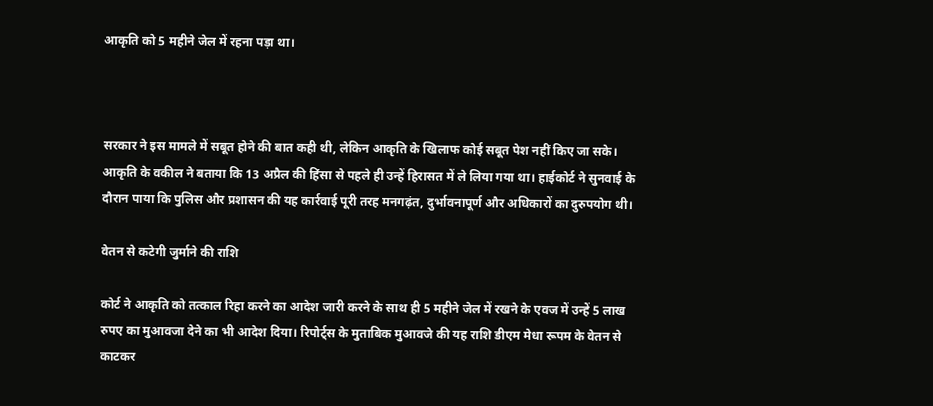आकृति को 5 महीने जेल में रहना पड़ा था।



सरकार ने इस मामले में सबूत होने की बात कही थी, लेकिन आकृति के खिलाफ कोई सबूत पेश नहीं किए जा सके। आकृति के वकील ने बताया कि 13 अप्रैल की हिंसा से पहले ही उन्हें हिरासत में ले लिया गया था। हाईकोर्ट ने सुनवाई के दौरान पाया कि पुलिस और प्रशासन की यह कार्रवाई पूरी तरह मनगढ़ंत, दुर्भावनापूर्ण और अधिकारों का दुरुपयोग थी।

वेतन से कटेगी जुर्माने की राशि

कोर्ट ने आकृति को तत्काल रिहा करने का आदेश जारी करने के साथ ही 5 महीने जेल में रखने के एवज में उन्हें 5 लाख रुपए का मुआवजा देने का भी आदेश दिया। रिपोर्ट्‍स के मुताबिक मुआवजे की यह राशि डीएम मेधा रूपम के वेतन से काटकर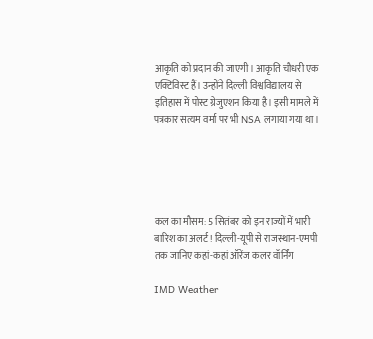आकृति को प्रदान की जाएगी। आकृति चौधरी एक एक्टिविस्ट हैं। उन्होंने दिल्ली विश्वविद्यालय से इतिहास में पोस्ट ग्रेजुएशन किया है। इसी मामले में पत्रकार सत्यम वर्मा पर भी NSA लगाया गया था।





कल का मौसम: 5 सितंबर को इन राज्यों में भारी बारिश का अलर्ट! दिल्ली-यूपी से राजस्थान-एमपी तक जानिए कहां-कहां ऑरेंज कलर वॉर्निंग

IMD Weather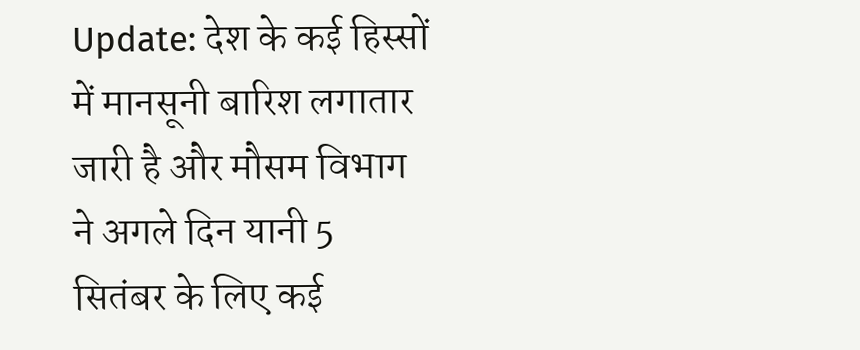Update: देश के कई हिस्सों में मानसूनी बारिश लगातार जारी है और मौसम विभाग ने अगले दिन यानी 5 सितंबर के लिए कई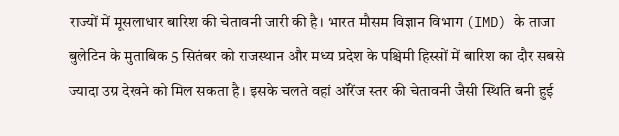राज्यों में मूसलाधार बारिश की चेतावनी जारी की है। भारत मौसम विज्ञान विभाग (IMD) के ताजा बुलेटिन के मुताबिक 5 सितंबर को राजस्थान और मध्य प्रदेश के पश्चिमी हिस्सों में बारिश का दौर सबसे ज्यादा उग्र देखने को मिल सकता है। इसके चलते वहां ऑरेंज स्तर की चेतावनी जैसी स्थिति बनी हुई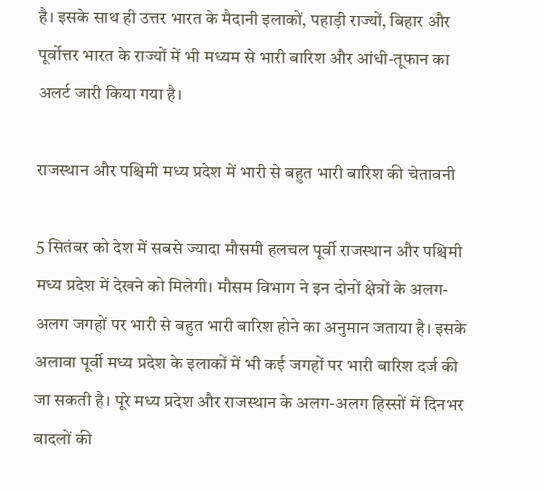है। इसके साथ ही उत्तर भारत के मैदानी इलाकों, पहाड़ी राज्यों, बिहार और पूर्वोत्तर भारत के राज्यों में भी मध्यम से भारी बारिश और आंधी-तूफान का अलर्ट जारी किया गया है।

राजस्थान और पश्चिमी मध्य प्रदेश में भारी से बहुत भारी बारिश की चेतावनी

5 सितंबर को देश में सबसे ज्यादा मौसमी हलचल पूर्वी राजस्थान और पश्चिमी मध्य प्रदेश में देखने को मिलेगी। मौसम विभाग ने इन दोनों क्षेत्रों के अलग-अलग जगहों पर भारी से बहुत भारी बारिश होने का अनुमान जताया है। इसके अलावा पूर्वी मध्य प्रदेश के इलाकों में भी कई जगहों पर भारी बारिश दर्ज की जा सकती है। पूरे मध्य प्रदेश और राजस्थान के अलग-अलग हिस्सों में दिनभर बादलों की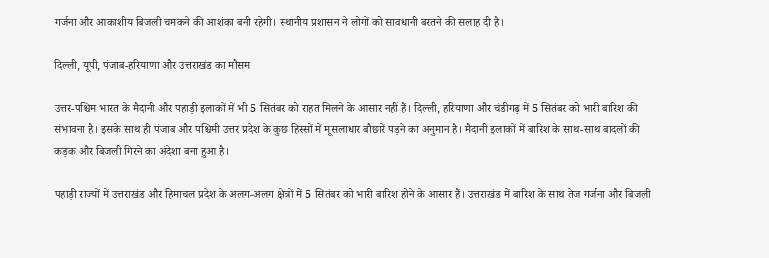गर्जना और आकाशीय बिजली चमकने की आशंका बनी रहेगी। स्थानीय प्रशासन ने लोगों को सावधानी बरतने की सलाह दी है।

दिल्ली, यूपी, पंजाब-हरियाणा और उत्तराखंड का मौसम

उत्तर-पश्चिम भारत के मैदानी और पहाड़ी इलाकों में भी 5 सितंबर को राहत मिलने के आसार नहीं हैं। दिल्ली, हरियाणा और चंडीगढ़ में 5 सितंबर को भारी बारिश की संभावना है। इसके साथ ही पंजाब और पश्चिमी उत्तर प्रदेश के कुछ हिस्सों में मूसलाधार बौछारें पड़ने का अनुमान है। मैदानी इलाकों में बारिश के साथ-साथ बादलों की कड़क और बिजली गिरने का अंदेशा बना हुआ है।

पहाड़ी राज्यों में उत्तराखंड और हिमाचल प्रदेश के अलग-अलग क्षेत्रों में 5 सितंबर को भारी बारिश होने के आसार हैं। उत्तराखंड में बारिश के साथ तेज गर्जना और बिजली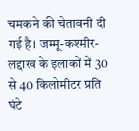चमकने की चेतावनी दी गई है। जम्मू-कश्मीर-लद्दाख के इलाकों में 30 से 40 किलोमीटर प्रति घंटे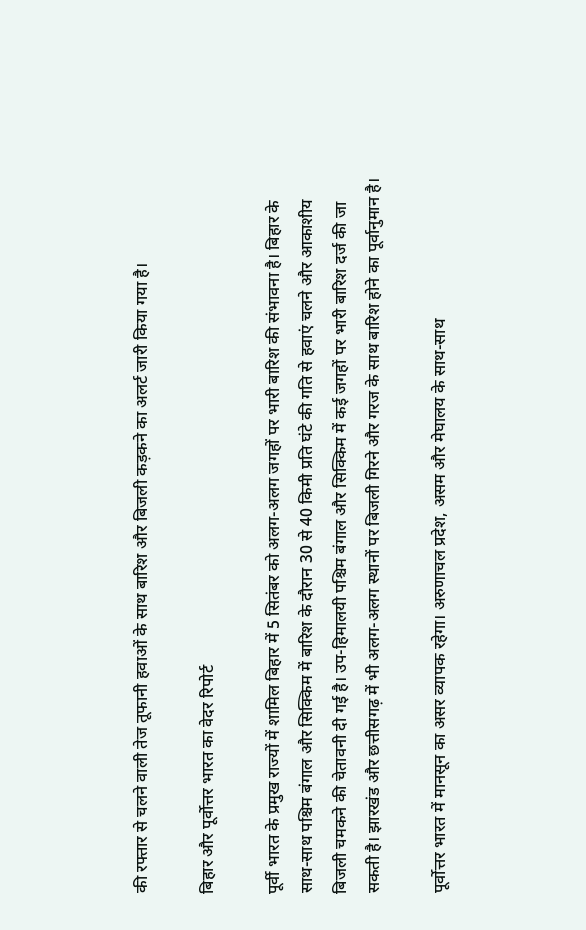की रफ्तार से चलने वाली तेज तूफानी हवाओं के साथ बारिश और बिजली कड़कने का अलर्ट जारी किया गया है।

बिहार और पूर्वोत्तर भारत का वेदर रिपोर्ट

पूर्वी भारत के प्रमुख राज्यों में शामिल बिहार में 5 सितंबर को अलग-अलग जगहों पर भारी बारिश की संभावना है। बिहार के साथ-साथ पश्चिम बंगाल और सिक्किम में बारिश के दौरान 30 से 40 किमी प्रति घंटे की गति से हवाएं चलने और आकाशीय बिजली चमकने की चेतावनी दी गई है। उप-हिमालयी पश्चिम बंगाल और सिक्किम में कई जगहों पर भारी बारिश दर्ज की जा सकती है। झारखंड और छत्तीसगढ़ में भी अलग-अलग स्थानों पर बिजली गिरने और गरज के साथ बारिश होने का पूर्वानुमान है।

पूर्वोत्तर भारत में मानसून का असर व्यापक रहेगा। अरुणाचल प्रदेश, असम और मेघालय के साथ-साथ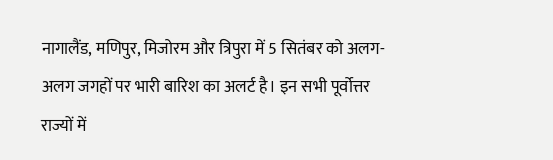नागालैंड, मणिपुर, मिजोरम और त्रिपुरा में 5 सितंबर को अलग-अलग जगहों पर भारी बारिश का अलर्ट है। इन सभी पूर्वोत्तर राज्यों में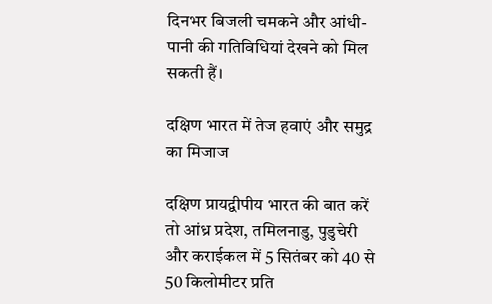दिनभर बिजली चमकने और आंधी-पानी की गतिविधियां देखने को मिल सकती हैं।

दक्षिण भारत में तेज हवाएं और समुद्र का मिजाज

दक्षिण प्रायद्वीपीय भारत की बात करें तो आंध्र प्रदेश, तमिलनाडु, पुडुचेरी और कराईकल में 5 सितंबर को 40 से 50 किलोमीटर प्रति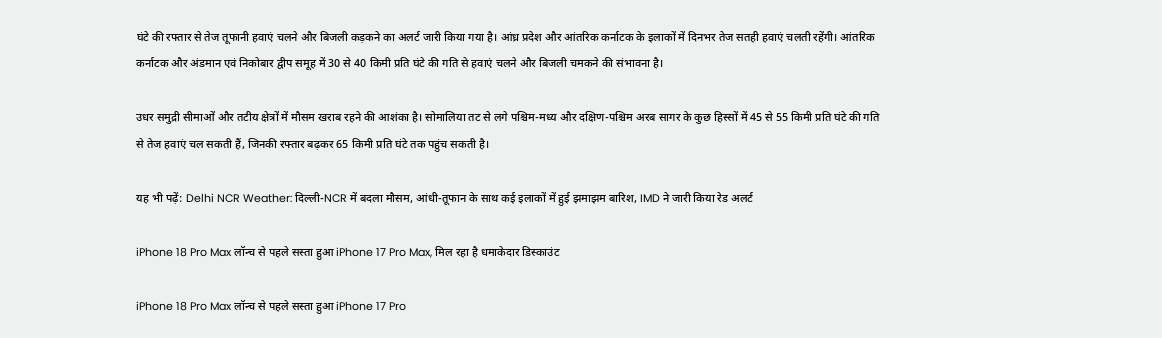घंटे की रफ्तार से तेज तूफानी हवाएं चलने और बिजली कड़कने का अलर्ट जारी किया गया है। आंध्र प्रदेश और आंतरिक कर्नाटक के इलाकों में दिनभर तेज सतही हवाएं चलती रहेंगी। आंतरिक कर्नाटक और अंडमान एवं निकोबार द्वीप समूह में 30 से 40 किमी प्रति घंटे की गति से हवाएं चलने और बिजली चमकने की संभावना है।

उधर समुद्री सीमाओं और तटीय क्षेत्रों में मौसम खराब रहने की आशंका है। सोमालिया तट से लगे पश्चिम-मध्य और दक्षिण-पश्चिम अरब सागर के कुछ हिस्सों में 45 से 55 किमी प्रति घंटे की गति से तेज हवाएं चल सकती हैं, जिनकी रफ्तार बढ़कर 65 किमी प्रति घंटे तक पहुंच सकती है।

यह भी पढ़ें: Delhi NCR Weather: दिल्ली-NCR में बदला मौसम, आंधी-तूफान के साथ कई इलाकों में हुई झमाझम बारिश, IMD ने जारी किया रेड अलर्ट

iPhone 18 Pro Max लॉन्च से पहले सस्ता हुआ iPhone 17 Pro Max, मिल रहा है धमाकेदार डिस्काउंट

iPhone 18 Pro Max लॉन्च से पहले सस्ता हुआ iPhone 17 Pro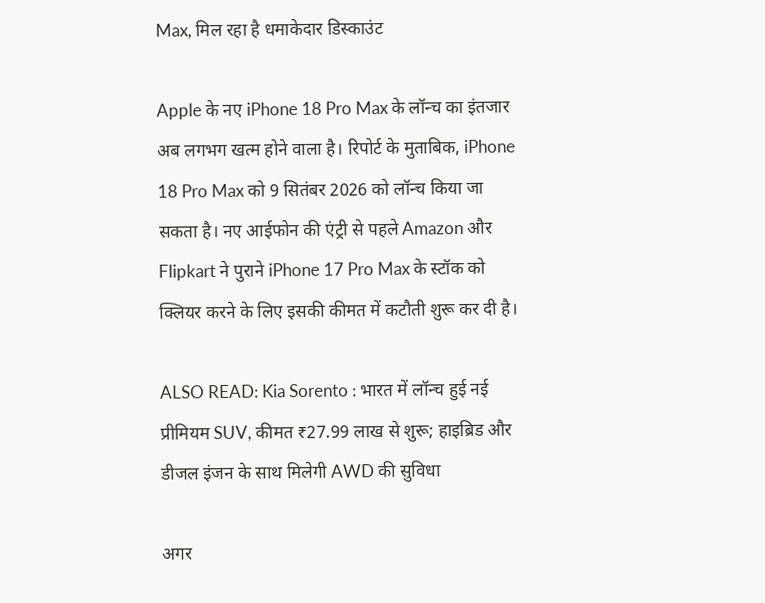Max, मिल रहा है धमाकेदार डिस्काउंट

Apple के नए iPhone 18 Pro Max के लॉन्च का इंतजार अब लगभग खत्म होने वाला है। रिपोर्ट के मुताबिक, iPhone 18 Pro Max को 9 सितंबर 2026 को लॉन्च किया जा सकता है। नए आईफोन की एंट्री से पहले Amazon और Flipkart ने पुराने iPhone 17 Pro Max के स्टॉक को क्लियर करने के लिए इसकी कीमत में कटौती शुरू कर दी है।

ALSO READ: Kia Sorento : भारत में लॉन्च हुई नई प्रीमियम SUV, कीमत ₹27.99 लाख से शुरू; हाइब्रिड और डीजल इंजन के साथ मिलेगी AWD की सुविधा

अगर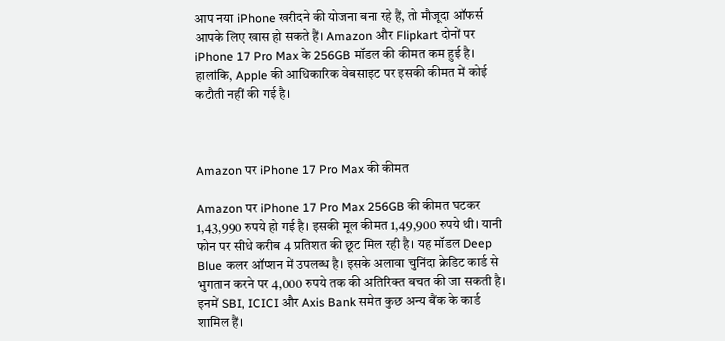आप नया iPhone खरीदने की योजना बना रहे हैं, तो मौजूदा ऑफर्स आपके लिए खास हो सकते हैं। Amazon और Flipkart दोनों पर iPhone 17 Pro Max के 256GB मॉडल की कीमत कम हुई है। हालांकि, Apple की आधिकारिक वेबसाइट पर इसकी कीमत में कोई कटौती नहीं की गई है।



Amazon पर iPhone 17 Pro Max की कीमत

Amazon पर iPhone 17 Pro Max 256GB की कीमत घटकर 1,43,990 रुपये हो गई है। इसकी मूल कीमत 1,49,900 रुपये थी। यानी फोन पर सीधे करीब 4 प्रतिशत की छूट मिल रही है। यह मॉडल Deep Blue कलर ऑप्शन में उपलब्ध है। इसके अलावा चुनिंदा क्रेडिट कार्ड से भुगतान करने पर 4,000 रुपये तक की अतिरिक्त बचत की जा सकती है। इनमें SBI, ICICI और Axis Bank समेत कुछ अन्य बैंक के कार्ड शामिल हैं।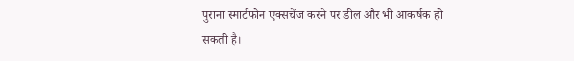पुराना स्मार्टफोन एक्सचेंज करने पर डील और भी आकर्षक हो सकती है।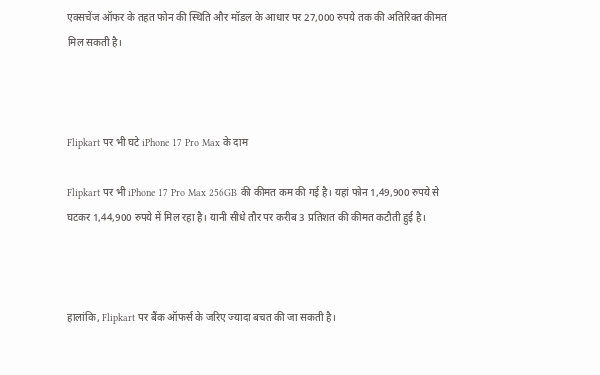एक्सचेंज ऑफर के तहत फोन की स्थिति और मॉडल के आधार पर 27,000 रुपये तक की अतिरिक्त कीमत मिल सकती है।



Flipkart पर भी घटे iPhone 17 Pro Max के दाम

Flipkart पर भी iPhone 17 Pro Max 256GB की कीमत कम की गई है। यहां फोन 1,49,900 रुपये से घटकर 1,44,900 रुपये में मिल रहा है। यानी सीधे तौर पर करीब 3 प्रतिशत की कीमत कटौती हुई है।



हालांकि, Flipkart पर बैंक ऑफर्स के जरिए ज्यादा बचत की जा सकती है।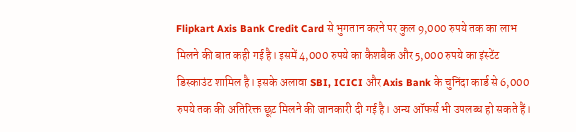Flipkart Axis Bank Credit Card से भुगतान करने पर कुल 9,000 रुपये तक का लाभ मिलने की बात कही गई है। इसमें 4,000 रुपये का कैशबैक और 5,000 रुपये का इंस्टेंट डिस्काउंट शामिल है। इसके अलावा SBI, ICICI और Axis Bank के चुनिंदा कार्ड से 6,000 रुपये तक की अतिरिक्त छूट मिलने की जानकारी दी गई है। अन्य ऑफर्स भी उपलब्ध हो सकते हैं।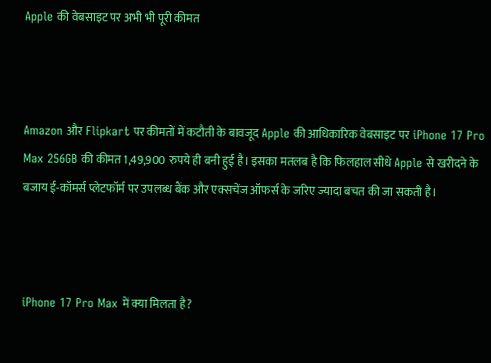Apple की वेबसाइट पर अभी भी पूरी कीमत



Amazon और Flipkart पर कीमतों में कटौती के बावजूद Apple की आधिकारिक वेबसाइट पर iPhone 17 Pro Max 256GB की कीमत 1,49,900 रुपये ही बनी हुई है। इसका मतलब है कि फिलहाल सीधे Apple से खरीदने के बजाय ई-कॉमर्स प्लेटफॉर्म पर उपलब्ध बैंक और एक्सचेंज ऑफर्स के जरिए ज्यादा बचत की जा सकती है।



iPhone 17 Pro Max में क्या मिलता है?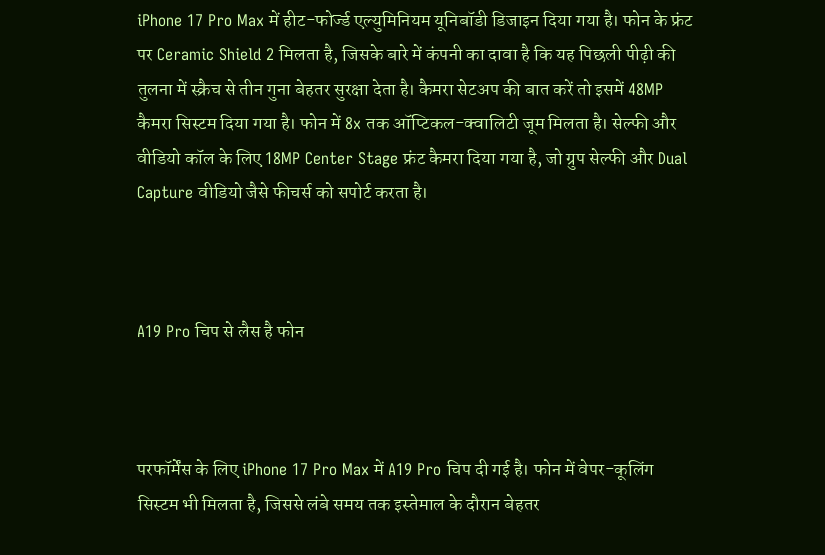iPhone 17 Pro Max में हीट-फोर्ज्ड एल्युमिनियम यूनिबॉडी डिजाइन दिया गया है। फोन के फ्रंट पर Ceramic Shield 2 मिलता है, जिसके बारे में कंपनी का दावा है कि यह पिछली पीढ़ी की तुलना में स्क्रैच से तीन गुना बेहतर सुरक्षा देता है। कैमरा सेटअप की बात करें तो इसमें 48MP कैमरा सिस्टम दिया गया है। फोन में 8x तक ऑप्टिकल-क्वालिटी जूम मिलता है। सेल्फी और वीडियो कॉल के लिए 18MP Center Stage फ्रंट कैमरा दिया गया है, जो ग्रुप सेल्फी और Dual Capture वीडियो जैसे फीचर्स को सपोर्ट करता है।



A19 Pro चिप से लैस है फोन



परफॉर्मेंस के लिए iPhone 17 Pro Max में A19 Pro चिप दी गई है। फोन में वेपर-कूलिंग सिस्टम भी मिलता है, जिससे लंबे समय तक इस्तेमाल के दौरान बेहतर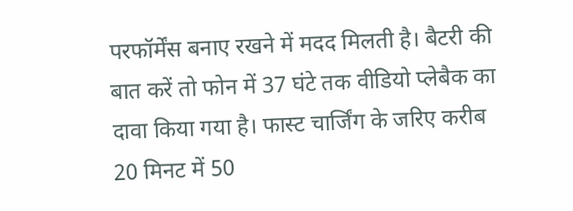परफॉर्मेंस बनाए रखने में मदद मिलती है। बैटरी की बात करें तो फोन में 37 घंटे तक वीडियो प्लेबैक का दावा किया गया है। फास्ट चार्जिंग के जरिए करीब 20 मिनट में 50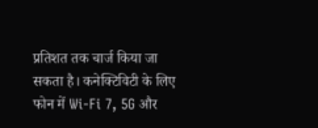प्रतिशत तक चार्ज किया जा सकता है। कनेक्टिविटी के लिए फोन में Wi-Fi 7, 5G और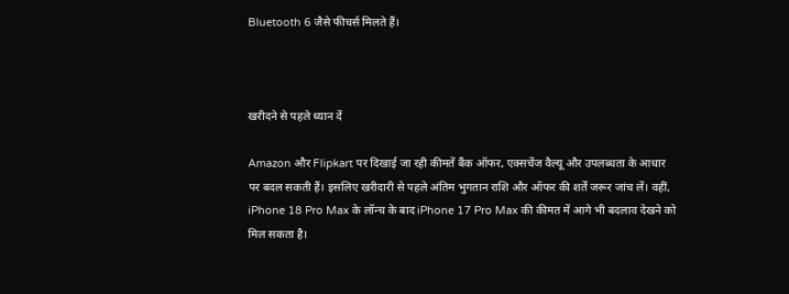Bluetooth 6 जैसे फीचर्स मिलते हैं।



खरीदने से पहले ध्यान दें

Amazon और Flipkart पर दिखाई जा रही कीमतें बैंक ऑफर, एक्सचेंज वैल्यू और उपलब्धता के आधार पर बदल सकती हैं। इसलिए खरीदारी से पहले अंतिम भुगतान राशि और ऑफर की शर्तें जरूर जांच लें। वहीं, iPhone 18 Pro Max के लॉन्च के बाद iPhone 17 Pro Max की कीमत में आगे भी बदलाव देखने को मिल सकता है।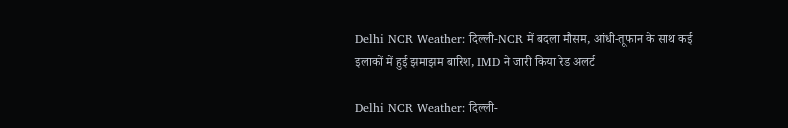Delhi NCR Weather: दिल्ली-NCR में बदला मौसम, आंधी-तूफान के साथ कई इलाकों में हुई झमाझम बारिश, IMD ने जारी किया रेड अलर्ट

Delhi NCR Weather: दिल्ली-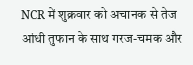NCR में शुक्रवार को अचानक से तेज आंधी तुफान के साथ गरज-चमक और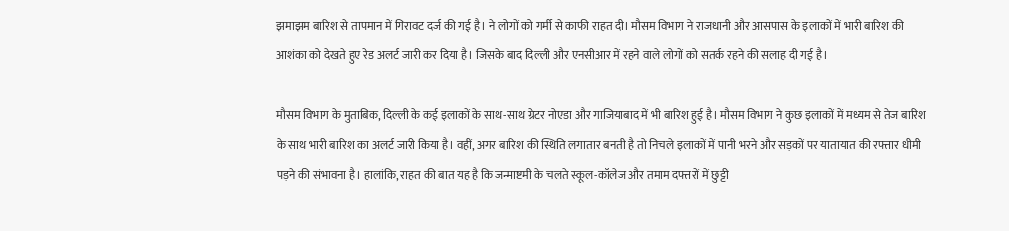झमाझम बारिश से तापमान में गिरावट दर्ज की गई है। ने लोगों को गर्मी से काफी राहत दी। मौसम विभाग ने राजधानी और आसपास के इलाकों में भारी बारिश की आशंका को देखते हुए रेड अलर्ट जारी कर दिया है। जिसके बाद दिल्ली और एनसीआर में रहने वाले लोगों को सतर्क रहने की सलाह दी गई है।

मौसम विभाग के मुताबिक, दिल्ली के कई इलाकों के साथ-साथ ग्रेटर नोएडा और गाजियाबाद में भी बारिश हुई है। मौसम विभाग ने कुछ इलाकों में मध्यम से तेज बारिश के साथ भारी बारिश का अलर्ट जारी किया है। वहीं, अगर बारिश की स्थिति लगातार बनती है तो निचले इलाकों में पानी भरने और सड़कों पर यातायात की रफ्तार धीमी पड़ने की संभावना है। हालांकि, राहत की बात यह है कि जन्माष्टमी के चलते स्कूल-कॉलेज और तमाम दफ्तरों में छुट्टी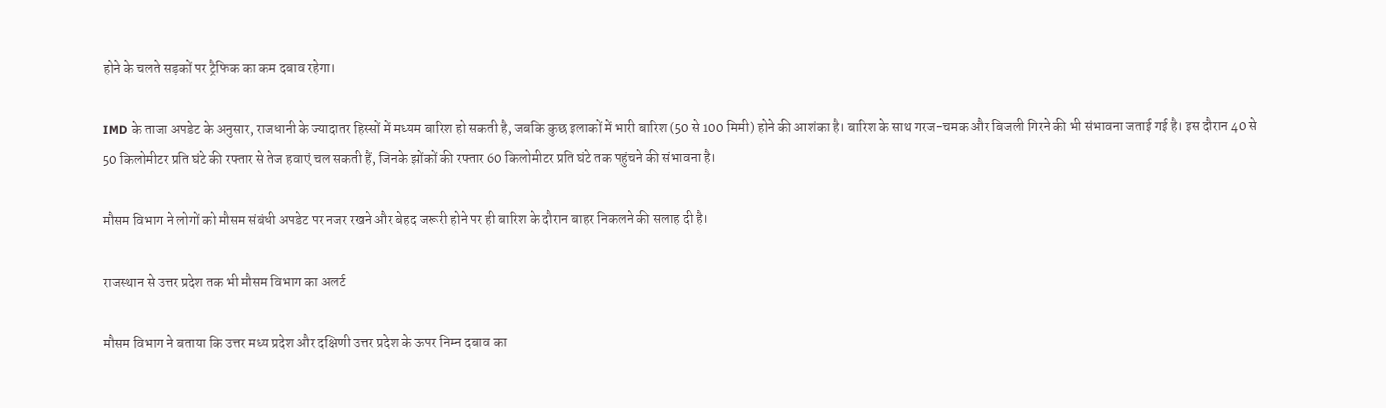होने के चलते सड़कों पर ट्रैफिक का कम दबाव रहेगा।

IMD के ताजा अपडेट के अनुसार, राजधानी के ज्यादातर हिस्सों में मध्यम बारिश हो सकती है, जबकि कुछ इलाकों में भारी बारिश (50 से 100 मिमी) होने की आशंका है। बारिश के साथ गरज-चमक और बिजली गिरने की भी संभावना जताई गई है। इस दौरान 40 से 50 किलोमीटर प्रति घंटे की रफ्तार से तेज हवाएं चल सकती हैं, जिनके झोंकों की रफ्तार 60 किलोमीटर प्रति घंटे तक पहुंचने की संभावना है।

मौसम विभाग ने लोगों को मौसम संबंधी अपडेट पर नजर रखने और बेहद जरूरी होने पर ही बारिश के दौरान बाहर निकलने की सलाह दी है।

राजस्थान से उत्तर प्रदेश तक भी मौसम विभाग का अलर्ट

मौसम विभाग ने बताया कि उत्तर मध्य प्रदेश और दक्षिणी उत्तर प्रदेश के ऊपर निम्न दबाव का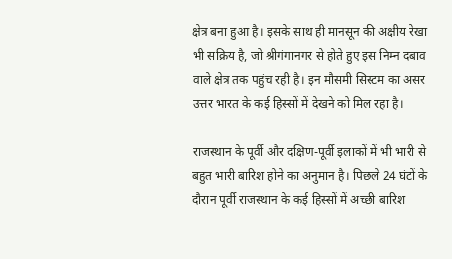क्षेत्र बना हुआ है। इसके साथ ही मानसून की अक्षीय रेखा भी सक्रिय है, जो श्रीगंगानगर से होते हुए इस निम्न दबाव वाले क्षेत्र तक पहुंच रही है। इन मौसमी सिस्टम का असर उत्तर भारत के कई हिस्सों में देखने को मिल रहा है।

राजस्थान के पूर्वी और दक्षिण-पूर्वी इलाकों में भी भारी से बहुत भारी बारिश होने का अनुमान है। पिछले 24 घंटों के दौरान पूर्वी राजस्थान के कई हिस्सों में अच्छी बारिश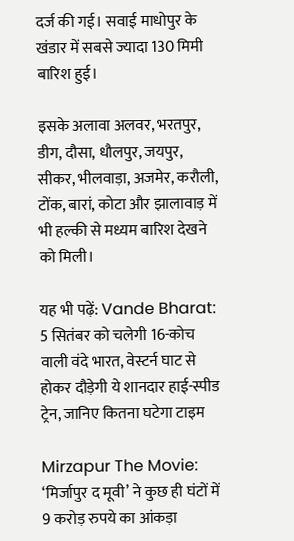दर्ज की गई। सवाई माधोपुर के खंडार में सबसे ज्यादा 130 मिमी बारिश हुई।

इसके अलावा अलवर, भरतपुर, डीग, दौसा, धौलपुर, जयपुर, सीकर, भीलवाड़ा, अजमेर, करौली, टोंक, बारां, कोटा और झालावाड़ में भी हल्की से मध्यम बारिश देखने को मिली।

यह भी पढ़ें: Vande Bharat: 5 सितंबर को चलेगी 16-कोच वाली वंदे भारत, वेस्टर्न घाट से होकर दौड़ेगी ये शानदार हाई-स्पीड ट्रेन, जानिए कितना घटेगा टाइम

Mirzapur The Movie: ‘मिर्जापुर द मूवी’ ने कुछ ही घंटों में 9 करोड़ रुपये का आंकड़ा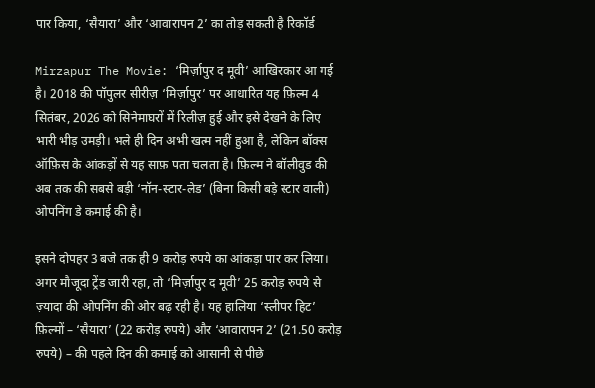पार किया, ‘सैयारा’ और ‘आवारापन 2’ का तोड़ सकती है रिकॉर्ड

Mirzapur The Movie: ‘मिर्ज़ापुर द मूवी’ आखिरकार आ गई है। 2018 की पॉपुलर सीरीज़ ‘मिर्ज़ापुर’ पर आधारित यह फ़िल्म 4 सितंबर, 2026 को सिनेमाघरों में रिलीज़ हुई और इसे देखने के लिए भारी भीड़ उमड़ी। भले ही दिन अभी खत्म नहीं हुआ है, लेकिन बॉक्स ऑफ़िस के आंकड़ों से यह साफ़ पता चलता है। फ़िल्म ने बॉलीवुड की अब तक की सबसे बड़ी ‘नॉन-स्टार-लेड’ (बिना किसी बड़े स्टार वाली) ओपनिंग डे कमाई की है।

इसने दोपहर 3 बजे तक ही 9 करोड़ रुपये का आंकड़ा पार कर लिया। अगर मौजूदा ट्रेंड जारी रहा, तो ‘मिर्ज़ापुर द मूवी’ 25 करोड़ रुपये से ज़्यादा की ओपनिंग की ओर बढ़ रही है। यह हालिया ‘स्लीपर हिट’ फ़िल्मों – ‘सैयारा’ (22 करोड़ रुपये) और ‘आवारापन 2’ (21.50 करोड़ रुपये) – की पहले दिन की कमाई को आसानी से पीछे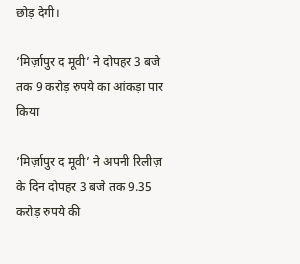छोड़ देगी।

‘मिर्ज़ापुर द मूवी’ ने दोपहर 3 बजे तक 9 करोड़ रुपये का आंकड़ा पार किया

‘मिर्ज़ापुर द मूवी’ ने अपनी रिलीज़ के दिन दोपहर 3 बजे तक 9.35 करोड़ रुपये की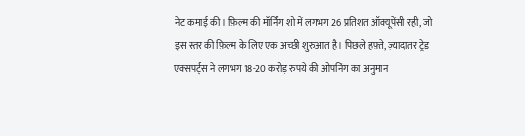नेट कमाई की। फ़िल्म की मॉर्निंग शो में लगभग 26 प्रतिशत ऑक्यूपेंसी रही, जो इस स्तर की फ़िल्म के लिए एक अच्छी शुरुआत है। पिछले हफ़्ते, ज़्यादातर ट्रेड एक्सपर्ट्स ने लगभग 18-20 करोड़ रुपये की ओपनिंग का अनुमान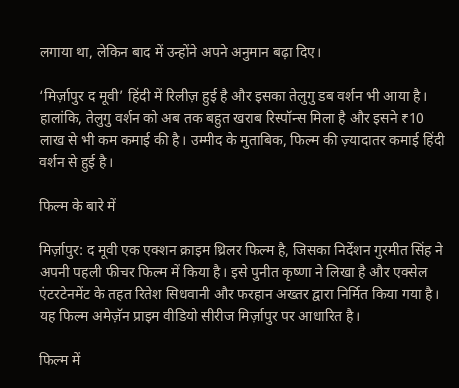लगाया था, लेकिन बाद में उन्होंने अपने अनुमान बढ़ा दिए।

‘मिर्ज़ापुर द मूवी’ हिंदी में रिलीज़ हुई है और इसका तेलुगु डब वर्शन भी आया है। हालांकि, तेलुगु वर्शन को अब तक बहुत खराब रिस्पॉन्स मिला है और इसने ₹10 लाख से भी कम कमाई की है। उम्मीद के मुताबिक, फिल्म की ज़्यादातर कमाई हिंदी वर्शन से हुई है।

फिल्म के बारे में

मिर्ज़ापुर: द मूवी एक एक्शन क्राइम थ्रिलर फिल्म है, जिसका निर्देशन गुरमीत सिंह ने अपनी पहली फीचर फिल्म में किया है। इसे पुनीत कृष्णा ने लिखा है और एक्सेल एंटरटेनमेंट के तहत रितेश सिधवानी और फरहान अख्तर द्वारा निर्मित किया गया है। यह फिल्म अमेज़ॅन प्राइम वीडियो सीरीज मिर्ज़ापुर पर आधारित है।

फिल्म में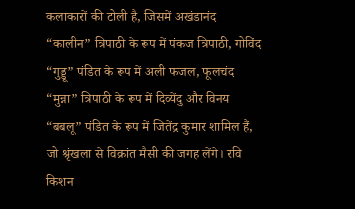कलाकारों की टोली है, जिसमें अखंडानंद “कालीन” त्रिपाठी के रूप में पंकज त्रिपाठी, गोविंद “गुड्डू” पंडित के रूप में अली फजल, फूलचंद “मुन्ना” त्रिपाठी के रूप में दिव्येंदु और विनय “बबलू” पंडित के रूप में जितेंद्र कुमार शामिल हैं, जो श्रृंखला से विक्रांत मैसी की जगह लेंगे। रवि किशन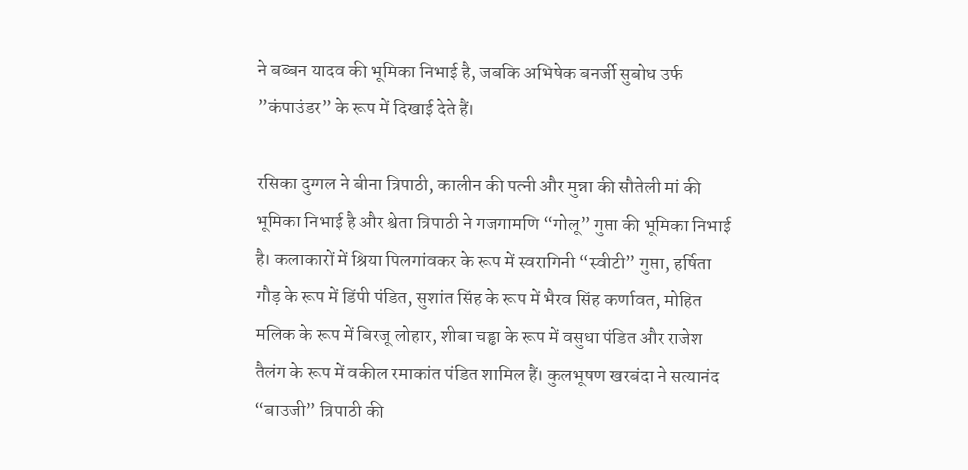ने बब्बन यादव की भूमिका निभाई है, जबकि अभिषेक बनर्जी सुबोध उर्फ ”कंपाउंडर” के रूप में दिखाई देते हैं।

रसिका दुग्गल ने बीना त्रिपाठी, कालीन की पत्नी और मुन्ना की सौतेली मां की भूमिका निभाई है और श्वेता त्रिपाठी ने गजगामणि “गोलू” गुप्ता की भूमिका निभाई है। कलाकारों में श्रिया पिलगांवकर के रूप में स्वरागिनी “स्वीटी” गुप्ता, हर्षिता गौड़ के रूप में डिंपी पंडित, सुशांत सिंह के रूप में भैरव सिंह कर्णावत, मोहित मलिक के रूप में बिरजू लोहार, शीबा चड्ढा के रूप में वसुधा पंडित और राजेश तैलंग के रूप में वकील रमाकांत पंडित शामिल हैं। कुलभूषण खरबंदा ने सत्यानंद “बाउजी” त्रिपाठी की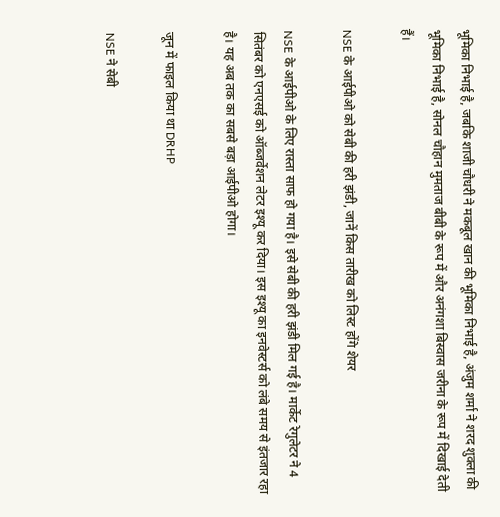भूमिका निभाई है, जबकि शाजी चौधरी ने मकबूल खान की भूमिका निभाई है, अंजुम शर्मा ने शरद शुक्ला की भूमिका निभाई है, सोनल चौहान मुमताज बीबी के रूप में और अनंगशा बिस्वास जरीना के रूप में दिखाई देती हैं।

NSE के आईपीओ को सेबी की हरी झंडी, जानें किस तारीख को लिस्ट होंगे शेयर

NSE के आईपीओ के लिए रास्ता साफ हो गया है। इसे सेबी की हरी झंडी मिल गई है। मार्केट रेगुलेटर ने 4 सितंबर को एनएसई को ऑब्जर्वेशन लेटर इश्यू कर दिया। इस इश्यू का इनवेस्टर्स को लंबे समय से इंतजार रहा है। यह अब तक का सबसे बड़ा आईपीओ होगा।

जून में फाइल किया था DRHP

NSE ने सेबी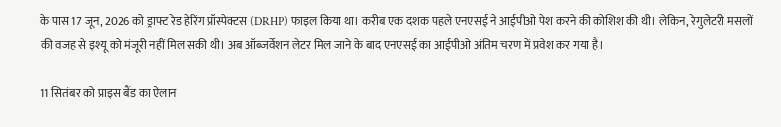के पास 17 जून, 2026 को ड्राफ्ट रेड हेरिंग प्रॉस्पेक्टस (DRHP) फाइल किया था। करीब एक दशक पहले एनएसई ने आईपीओ पेश करने की कोशिश की थी। लेकिन, रेगुलेटरी मसलों की वजह से इश्यू को मंजूरी नहीं मिल सकी थी। अब ऑब्जर्वेशन लेटर मिल जाने के बाद एनएसई का आईपीओ अंतिम चरण में प्रवेश कर गया है।

11 सितंबर को प्राइस बैंड का ऐलान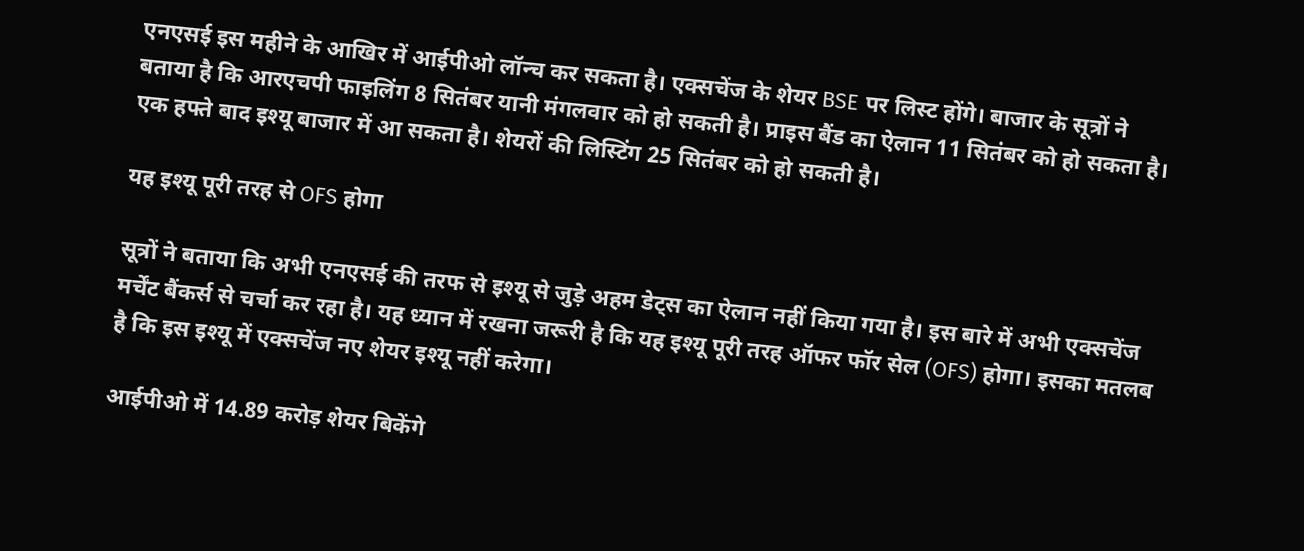एनएसई इस महीने के आखिर में आईपीओ लॉन्च कर सकता है। एक्सचेंज के शेयर BSE पर लिस्ट होंगे। बाजार के सूत्रों ने बताया है कि आरएचपी फाइलिंग 8 सितंबर यानी मंगलवार को हो सकती है। प्राइस बैंड का ऐलान 11 सितंबर को हो सकता है। एक हफ्ते बाद इश्यू बाजार में आ सकता है। शेयरों की लिस्टिंग 25 सितंबर को हो सकती है।

यह इश्यू पूरी तरह से OFS होगा

सूत्रों ने बताया कि अभी एनएसई की तरफ से इश्यू से जुड़े अहम डेट्स का ऐलान नहीं किया गया है। इस बारे में अभी एक्सचेंज मर्चेंट बैंकर्स से चर्चा कर रहा है। यह ध्यान में रखना जरूरी है कि यह इश्यू पूरी तरह ऑफर फॉर सेल (OFS) होगा। इसका मतलब है कि इस इश्यू में एक्सचेंज नए शेयर इश्यू नहीं करेगा।

आईपीओ में 14.89 करोड़ शेयर बिकेंगे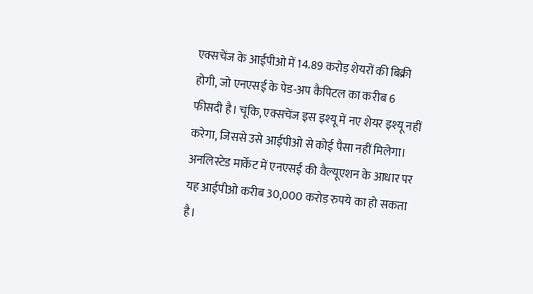एक्सचेंज के आईपीओ में 14.89 करोड़ शेयरों की बिक्री होगी, जो एनएसई के पेड-अप कैपिटल का करीब 6 फीसदी है। चूंकि, एक्सचेंज इस इश्यू में नए शेयर इश्यू नहीं करेगा, जिससे उसे आईपीओ से कोई पैसा नहीं मिलेगा। अनलिस्टेड मार्केट में एनएसई की वैल्यूएशन के आधार पर यह आईपीओ करीब 30,000 करोड़ रुपये का हो सकता है।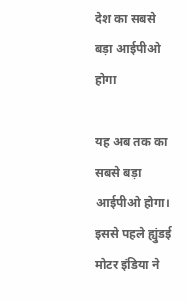देश का सबसे बड़ा आईपीओ होगा

यह अब तक का सबसे बड़ा आईपीओ होगा। इससे पहले ह्युंडई मोटर इंडिया ने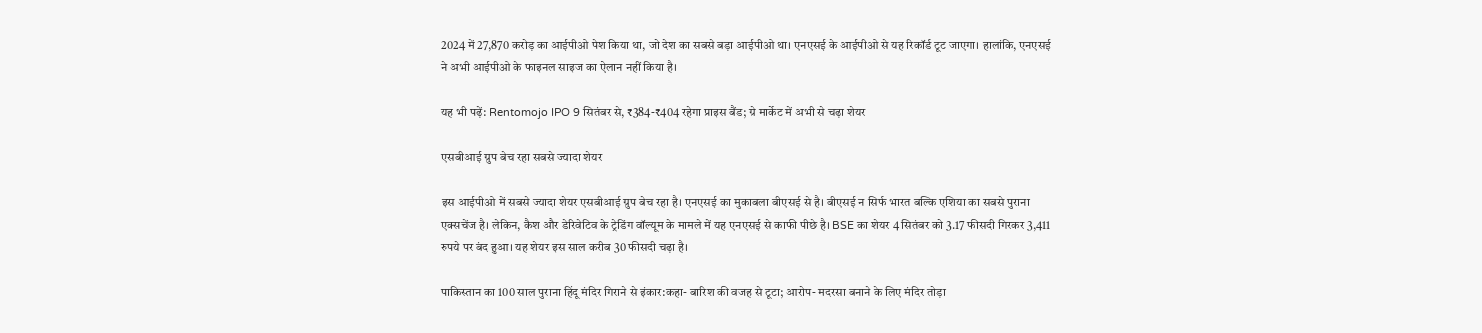2024 में 27,870 करोड़ का आईपीओ पेश किया था, जो देश का सबसे बड़ा आईपीओ था। एनएसई के आईपीओ से यह रिकॉर्ड टूट जाएगा। हालांकि, एनएसई ने अभी आईपीओ के फाइनल साइज का ऐलान नहीं किया है।

यह भी पढ़ें: Rentomojo IPO 9 सितंबर से, ₹384-₹404 रहेगा प्राइस बैंड; ग्रे मार्केट में अभी से चढ़ा शेयर

एसबीआई ग्रुप बेच रहा सबसे ज्यादा शेयर

इस आईपीओ में सबसे ज्यादा शेयर एसबीआई ग्रुप बेच रहा है। एनएसई का मुकाबला बीएसई से है। बीएसई न सिर्फ भारत बल्कि एशिया का सबसे पुराना एक्सचेंज है। लेकिन, कैश और डेरिवेटिव के ट्रेडिंग वॉल्यूम के मामले में यह एनएसई से काफी पीछे है। BSE का शेयर 4 सितंबर को 3.17 फीसदी गिरकर 3,411 रुपये पर बंद हुआ। यह शेयर इस साल करीब 30 फीसदी चढ़ा है।

पाकिस्तान का 100 साल पुराना हिंदू मंदिर गिराने से इंकार:कहा- बारिश की वजह से टूटा; आरोप- मदरसा बनाने के लिए मंदिर तोड़ा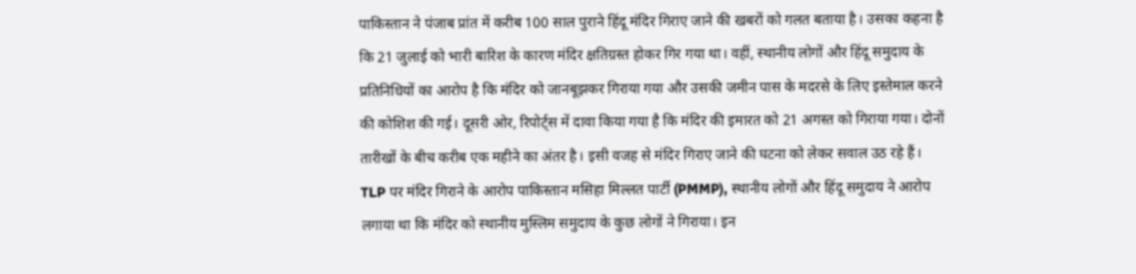पाकिस्तान ने पंजाब प्रांत में करीब 100 साल पुराने हिंदू मंदिर गिराए जाने की खबरों को गलत बताया है। उसका कहना है कि 21 जुलाई को भारी बारिश के कारण मंदिर क्षतिग्रस्त होकर गिर गया था। वहीं, स्थानीय लोगों और हिंदू समुदाय के प्रतिनिधियों का आरोप है कि मंदिर को जानबूझकर गिराया गया और उसकी जमीन पास के मदरसे के लिए इस्तेमाल करने की कोशिश की गई। दूसरी ओर, रिपोर्ट्स में दावा किया गया है कि मंदिर की इमारत को 21 अगस्त को गिराया गया। दोनों तारीखों के बीच करीब एक महीने का अंतर है। इसी वजह से मंदिर गिराए जाने की घटना को लेकर सवाल उठ रहे हैं। TLP पर मंदिर गिराने के आरोप पाकिस्तान मसिहा मिल्लत पार्टी (PMMP), स्थानीय लोगों और हिंदू समुदाय ने आरोप लगाया था कि मंदिर को स्थानीय मुस्लिम समुदाय के कुछ लोगों ने गिराया। इन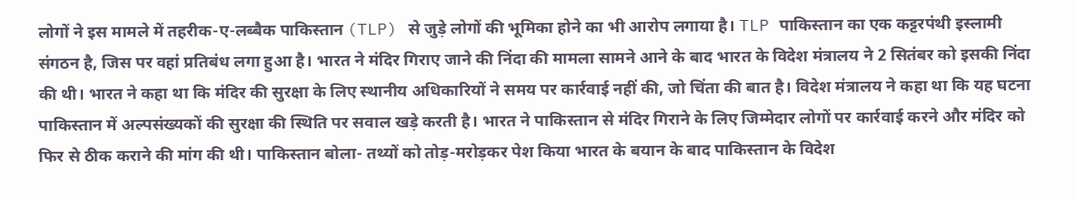लोगों ने इस मामले में तहरीक-ए-लब्बैक पाकिस्तान (TLP) से जुड़े लोगों की भूमिका होने का भी आरोप लगाया है। TLP पाकिस्तान का एक कट्टरपंथी इस्लामी संगठन है, जिस पर वहां प्रतिबंध लगा हुआ है। भारत ने मंदिर गिराए जाने की निंदा की मामला सामने आने के बाद भारत के विदेश मंत्रालय ने 2 सितंबर को इसकी निंदा की थी। भारत ने कहा था कि मंदिर की सुरक्षा के लिए स्थानीय अधिकारियों ने समय पर कार्रवाई नहीं की, जो चिंता की बात है। विदेश मंत्रालय ने कहा था कि यह घटना पाकिस्तान में अल्पसंख्यकों की सुरक्षा की स्थिति पर सवाल खड़े करती है। भारत ने पाकिस्तान से मंदिर गिराने के लिए जिम्मेदार लोगों पर कार्रवाई करने और मंदिर को फिर से ठीक कराने की मांग की थी। पाकिस्तान बोला- तथ्यों को तोड़-मरोड़कर पेश किया भारत के बयान के बाद पाकिस्तान के विदेश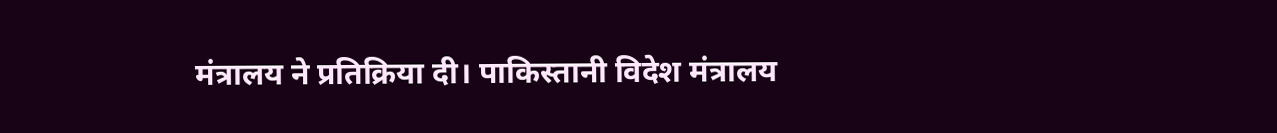मंत्रालय ने प्रतिक्रिया दी। पाकिस्तानी विदेश मंत्रालय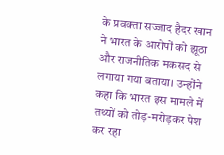के प्रवक्ता सज्जाद हैदर खान ने भारत के आरोपों को झूठा और राजनीतिक मकसद से लगाया गया बताया। उन्होंने कहा कि भारत इस मामले में तथ्यों को तोड़-मरोड़कर पेश कर रहा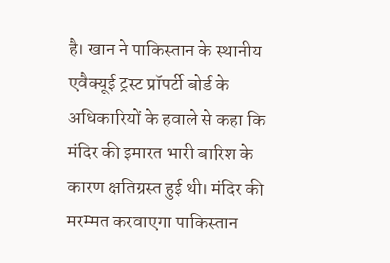है। खान ने पाकिस्तान के स्थानीय एवैक्यूई ट्रस्ट प्रॉपर्टी बोर्ड के अधिकारियों के हवाले से कहा कि मंदिर की इमारत भारी बारिश के कारण क्षतिग्रस्त हुई थी। मंदिर की मरम्मत करवाएगा पाकिस्तान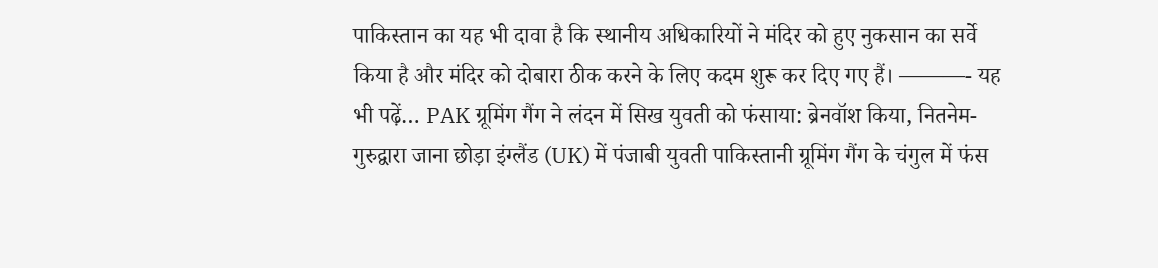पाकिस्तान का यह भी दावा है कि स्थानीय अधिकारियों ने मंदिर को हुए नुकसान का सर्वे किया है और मंदिर को दोबारा ठीक करने के लिए कदम शुरू कर दिए गए हैं। ———- यह भी पढ़ें… PAK ग्रूमिंग गैंग ने लंदन में सिख युवती को फंसाया: ब्रेनवॉश किया, नितनेम-गुरुद्वारा जाना छोड़ा इंग्लैंड (UK) में पंजाबी युवती पाकिस्तानी ग्रूमिंग गैंग के चंगुल में फंस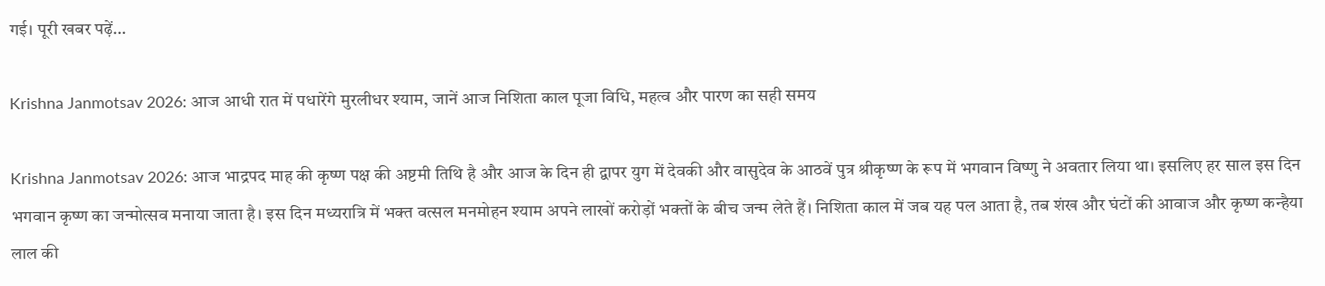गई। पूरी खबर पढ़ें…

Krishna Janmotsav 2026: आज आधी रात में पधारेंगे मुरलीधर श्याम, जानें आज निशिता काल पूजा विधि, महत्व और पारण का सही समय

Krishna Janmotsav 2026: आज भाद्रपद माह की कृष्ण पक्ष की अष्टमी तिथि है और आज के दिन ही द्वापर युग में देवकी और वासुदेव के आठवें पुत्र श्रीकृष्ण के रूप में भगवान विष्णु ने अवतार लिया था। इसलिए हर साल इस दिन भगवान कृष्ण का जन्मोत्सव मनाया जाता है। इस दिन मध्यरात्रि में भक्त वत्सल मनमोहन श्याम अपने लाखों करोड़ों भक्तों के बीच जन्म लेते हैं। निशिता काल में जब यह पल आता है, तब शंख और घंटों की आवाज और कृष्ण कन्हैया लाल की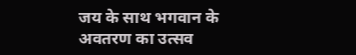जय के साथ भगवान के अवतरण का उत्सव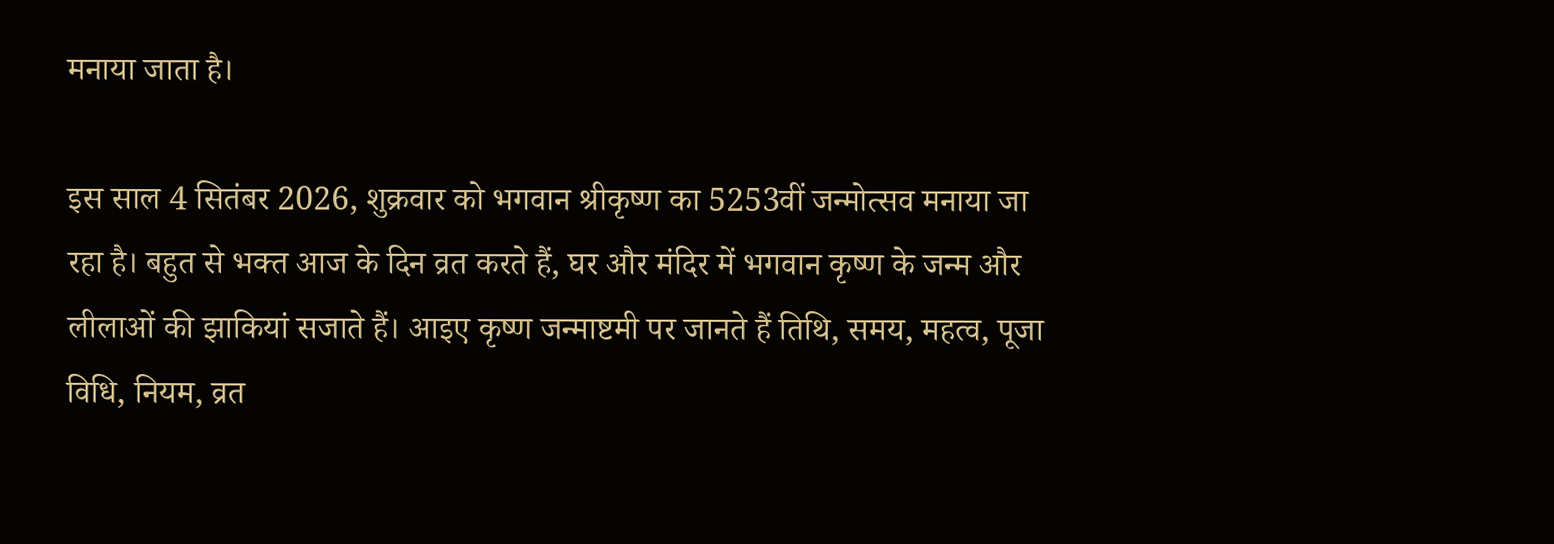मनाया जाता है।

इस साल 4 सितंबर 2026, शुक्रवार को भगवान श्रीकृष्ण का 5253वीं जन्मोत्सव मनाया जा रहा है। बहुत से भक्त आज के दिन व्रत करते हैं, घर और मंदिर में भगवान कृष्ण के जन्म और लीलाओं की झाकियां सजाते हैं। आइए कृष्ण जन्माष्टमी पर जानते हैं तिथि, समय, महत्व, पूजा विधि, नियम, व्रत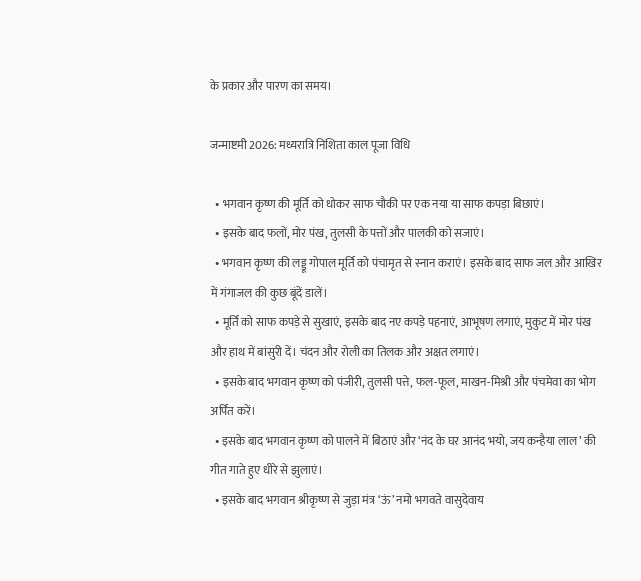के प्रकार और पारण का समय।

जन्माष्टमी 2026: मध्यरात्रि निशिता काल पूजा विधि

  • भगवान कृष्ण की मूर्ति को धोकर साफ चौकी पर एक नया या साफ कपड़ा बिछाएं।
  • इसके बाद फलों, मोर पंख, तुलसी के पत्तों और पालकी को सजाएं।
  • भगवान कृष्ण की लड्डू गोपाल मूर्ति को पंचामृत से स्नान कराएं। इसके बाद साफ जल और आखिर में गंगाजल की कुछ बूंदें डालें।
  • मूर्ति को साफ कपड़े से सुखाएं, इसके बाद नए कपड़े पहनाएं, आभूषण लगाएं, मुकुट में मोर पंख और हाथ में बांसुरी दें। चंदन और रोली का तिलक और अक्षत लगाएं।
  • इसके बाद भगवान कृष्ण को पंजीरी, तुलसी पत्ते, फल-फूल, माखन-मिश्री और पंचमेवा का भोग अर्पित करें।
  • इसके बाद भगवान कृष्ण को पालने में बिठाएं और ‘नंद के घर आनंद भयो, जय कन्हैया लाल’ की गीत गाते हुए धीरे से झुलाएं।
  • इसके बाद भगवान श्रीकृष्ण से जुड़ा मंत्र ‘ऊं’ नमो भगवते वासुदेवाय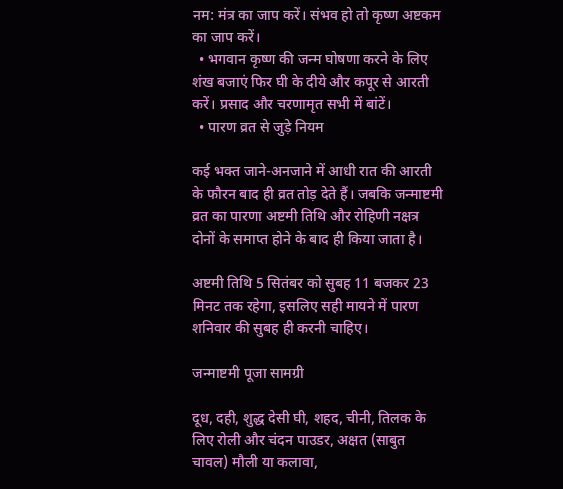नम: मंत्र का जाप करें। संभव हो तो कृष्ण अष्टकम का जाप करें।
  • भगवान कृष्ण की जन्म घोषणा करने के लिए शंख बजाएं फिर घी के दीये और कपूर से आरती करें। प्रसाद और चरणामृत सभी में बांटें।
  • पारण व्रत से जुड़े नियम

कई भक्त जाने-अनजाने में आधी रात की आरती के फौरन बाद ही व्रत तोड़ देते हैं। जबकि जन्माष्टमी व्रत का पारणा अष्टमी तिथि और रोहिणी नक्षत्र दोनों के समाप्त होने के बाद ही किया जाता है।

अष्टमी तिथि 5 सितंबर को सुबह 11 बजकर 23 मिनट तक रहेगा, इसलिए सही मायने में पारण शनिवार की सुबह ही करनी चाहिए।

जन्माष्टमी पूजा सामग्री

दूध, दही, शुद्ध देसी घी, शहद, चीनी, तिलक के लिए रोली और चंदन पाउडर, अक्षत (साबुत चावल) मौली या कलावा,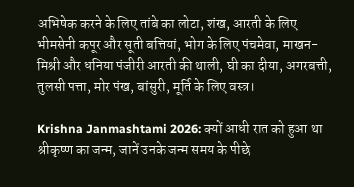अभिषेक करने के लिए तांबे का लोटा, शंख, आरती के लिए भीमसेनी कपूर और सूती बत्तियां, भोग के लिए पंचमेवा, माखन-मिश्री और धनिया पंजीरी आरती की थाली, घी का दीया, अगरबत्ती, तुलसी पत्ता, मोर पंख, बांसुरी, मूर्ति के लिए वस्त्र।

Krishna Janmashtami 2026: क्यों आधी रात को हुआ था श्रीकृष्ण का जन्म, जानें उनके जन्म समय के पीछे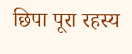छिपा पूरा रहस्य